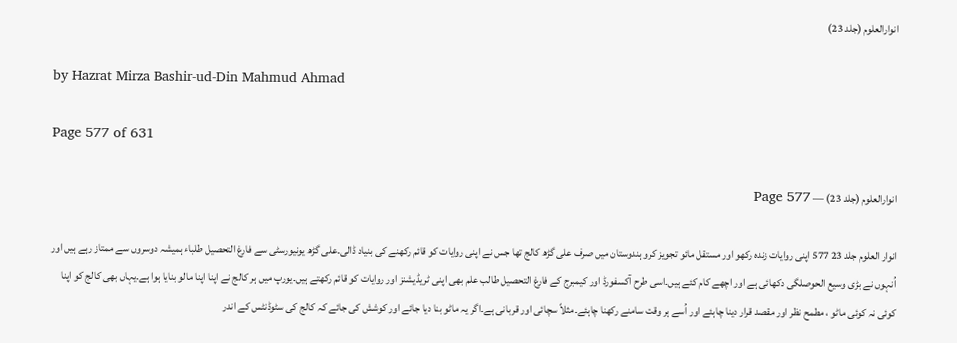انوارالعلوم (جلد 23)

by Hazrat Mirza Bashir-ud-Din Mahmud Ahmad

Page 577 of 631

انوارالعلوم (جلد 23) — Page 577

انوار العلوم جلد 23 577 اپنی روایات زندہ رکھو اور مستقل مائو تجویز کرو ہندوستان میں صرف علی گڑھ کالج تھا جس نے اپنی روایات کو قائم رکھنے کی بنیاد ڈالی۔علی گڑھ یونیورسٹی سے فارغ التحصیل طلباء ہمیشہ دوسروں سے ممتاز رہے ہیں اور اُنہوں نے بڑی وسیع الحوصلگی دکھائی ہے اور اچھے کام کئے ہیں۔اسی طرح آکسفورڈ اور کیمبرج کے فارغ التحصیل طالب علم بھی اپنی ٹریڈیشنز اور روایات کو قائم رکھتے ہیں۔یورپ میں ہر کالج نے اپنا اپنا مالو بنایا ہوا ہے۔یہاں بھی کالج کو اپنا کوئی نہ کوئی ماٹو ، مطمح نظر اور مقصد قرار دینا چاہئے اور اُسے ہر وقت سامنے رکھنا چاہئے۔مثلاً سچائی اور قربانی ہے۔اگر یہ ماٹو بنا دیا جائے اور کوشش کی جائے کہ کالج کی سٹوڈنٹس کے اندر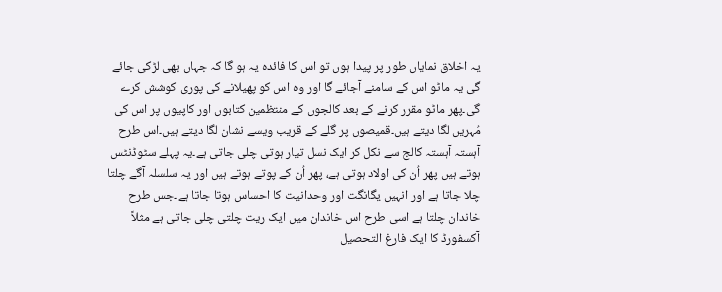یہ اخلاق نمایاں طور پر پیدا ہوں تو اس کا فائدہ یہ ہو گا کہ جہاں بھی لڑکی جائے گی یہ ماٹو اس کے سامنے آجائے گا اور وہ اس کو پھیلانے کی پوری کوشش کرے گی۔پھر ماٹو مقرر کرنے کے بعد کالجوں کے منتظمین کتابوں اور کاپیوں پر اس کی مُہریں لگا دیتے ہیں۔قمیصوں پر گلے کے قریب ویسے نشان لگا دیتے ہیں۔اس طرح آہستہ آہستہ کالج سے نکل کر ایک نسل تیار ہوتی چلی جاتی ہے۔یہ پہلے سٹوڈنٹس ہوتے ہیں پھر اُن کی اولاد ہوتی ہے، پھر اُن کے پوتے ہوتے ہیں اور یہ سلسلہ آگے چلتا چلا جاتا ہے اور انہیں یگانگت اور وحدانیت کا احساس ہوتا جاتا ہے۔جس طرح خاندان چلتا ہے اسی طرح اس خاندان میں ایک ریت چلتی چلی جاتی ہے مثلاً آکسفورڈ کا ایک فارغ التحصیل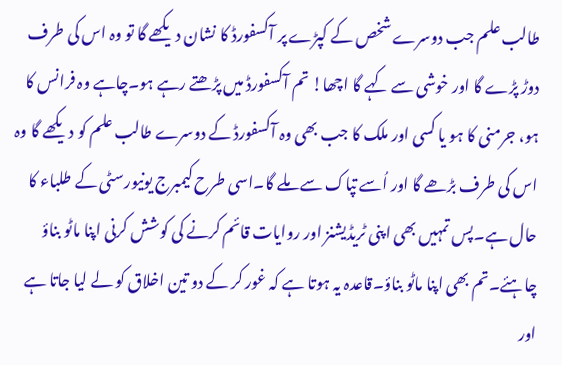طالب علم جب دوسرے شخص کے کپڑے پر آکسفورڈ کا نشان دیکھے گا تو وہ اس کی طرف دوڑ پڑے گا اور خوشی سے کہے گا اچھا! تم آکسفورڈ میں پڑھتے رہے ہو۔چاہے وہ فرانس کا ہو، جرمنی کا ہو یا کسی اور ملک کا جب بھی وہ آکسفورڈ کے دوسرے طالب علم کو دیکھے گا وہ اس کی طرف بڑھے گا اور اُسے تپاک سے ملے گا۔اسی طرح کیمبرج یونیورسٹی کے طلباء کا حال ہے۔پس تمہیں بھی اپنی ٹریڈیشنز اور روایات قائم کرنے کی کوشش کرنی اپنا ماٹو بناؤ چاہئے۔تم بھی اپنا ماٹو بناؤ۔قاعدہ یہ ہوتا ہے کہ غور کر کے دو تین اخلاق کو لے لیا جاتا ہے اور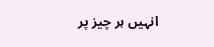انہیں ہر چیز پر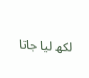لکھ لیا جاتا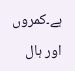ہے۔کمروں اور ہال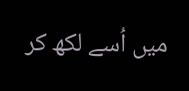میں اُسے لکھ کر